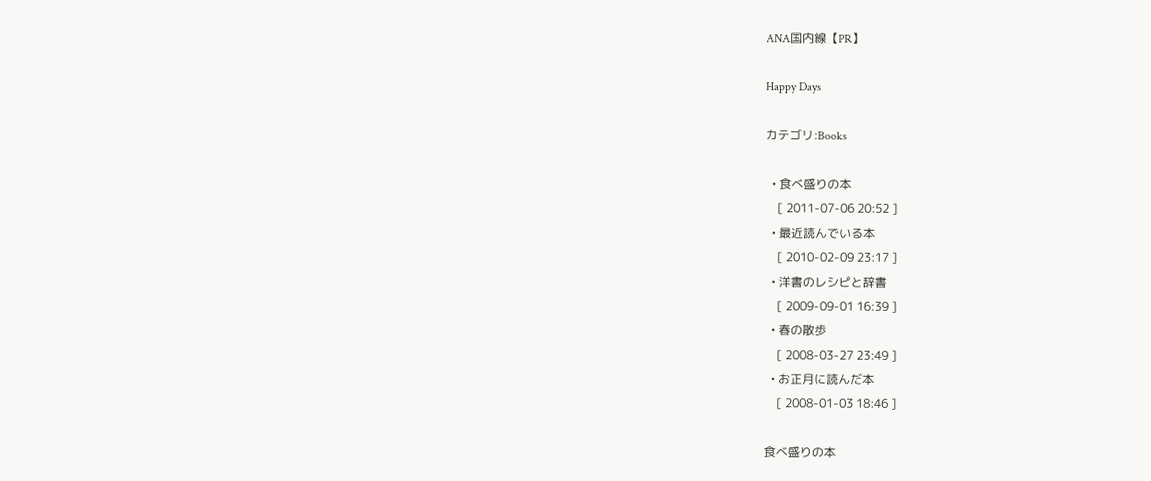ANA国内線【PR】

Happy Days

カテゴリ:Books

  • 食べ盛りの本
    [ 2011-07-06 20:52 ]
  • 最近読んでいる本
    [ 2010-02-09 23:17 ]
  • 洋書のレシピと辞書
    [ 2009-09-01 16:39 ]
  • 春の散歩
    [ 2008-03-27 23:49 ]
  • お正月に読んだ本
    [ 2008-01-03 18:46 ]

食べ盛りの本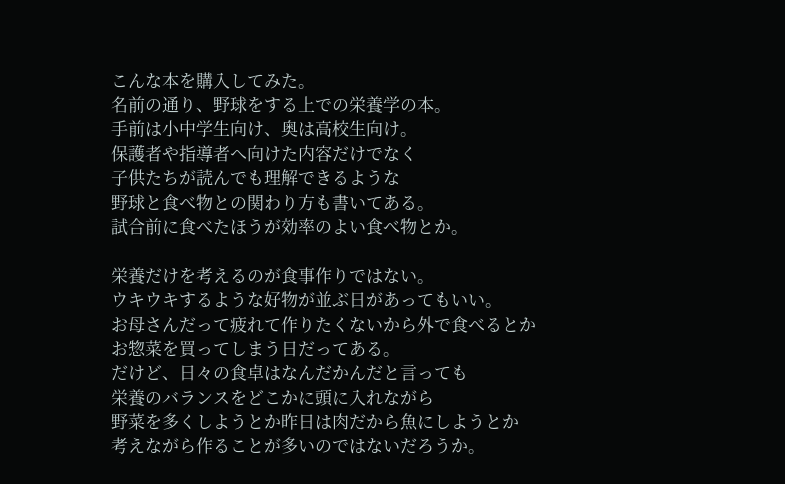こんな本を購入してみた。
名前の通り、野球をする上での栄養学の本。
手前は小中学生向け、奥は高校生向け。
保護者や指導者へ向けた内容だけでなく
子供たちが読んでも理解できるような
野球と食べ物との関わり方も書いてある。
試合前に食べたほうが効率のよい食べ物とか。

栄養だけを考えるのが食事作りではない。
ウキウキするような好物が並ぶ日があってもいい。
お母さんだって疲れて作りたくないから外で食べるとか
お惣菜を買ってしまう日だってある。
だけど、日々の食卓はなんだかんだと言っても
栄養のバランスをどこかに頭に入れながら
野菜を多くしようとか昨日は肉だから魚にしようとか
考えながら作ることが多いのではないだろうか。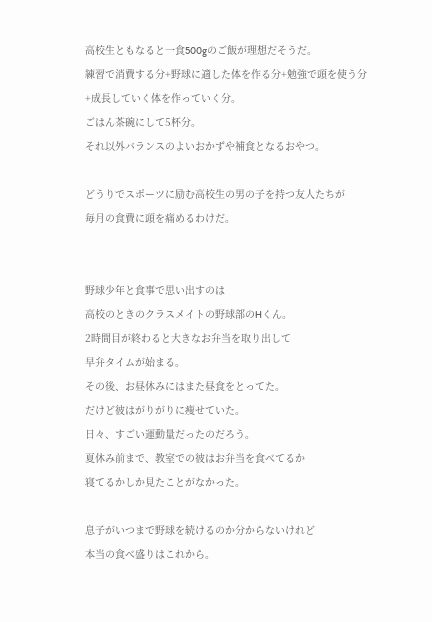高校生ともなると一食500gのご飯が理想だそうだ。
練習で消費する分+野球に適した体を作る分+勉強で頭を使う分
+成長していく体を作っていく分。
ごはん茶碗にして5杯分。
それ以外バランスのよいおかずや補食となるおやつ。

どうりでスポーツに励む高校生の男の子を持つ友人たちが
毎月の食費に頭を痛めるわけだ。


野球少年と食事で思い出すのは
高校のときのクラスメイトの野球部のHくん。
2時間目が終わると大きなお弁当を取り出して
早弁タイムが始まる。
その後、お昼休みにはまた昼食をとってた。
だけど彼はがりがりに痩せていた。
日々、すごい運動量だったのだろう。
夏休み前まで、教室での彼はお弁当を食べてるか
寝てるかしか見たことがなかった。

息子がいつまで野球を続けるのか分からないけれど
本当の食べ盛りはこれから。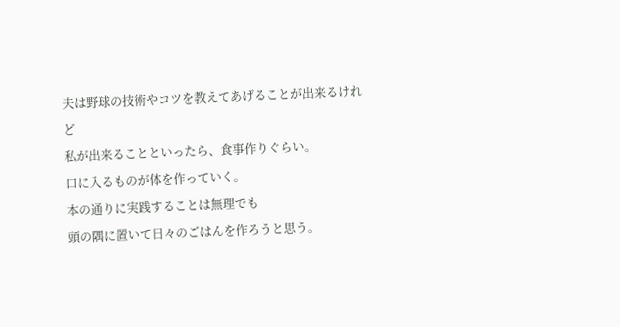夫は野球の技術やコツを教えてあげることが出来るけれど
私が出来ることといったら、食事作りぐらい。
口に入るものが体を作っていく。
本の通りに実践することは無理でも
頭の隅に置いて日々のごはんを作ろうと思う。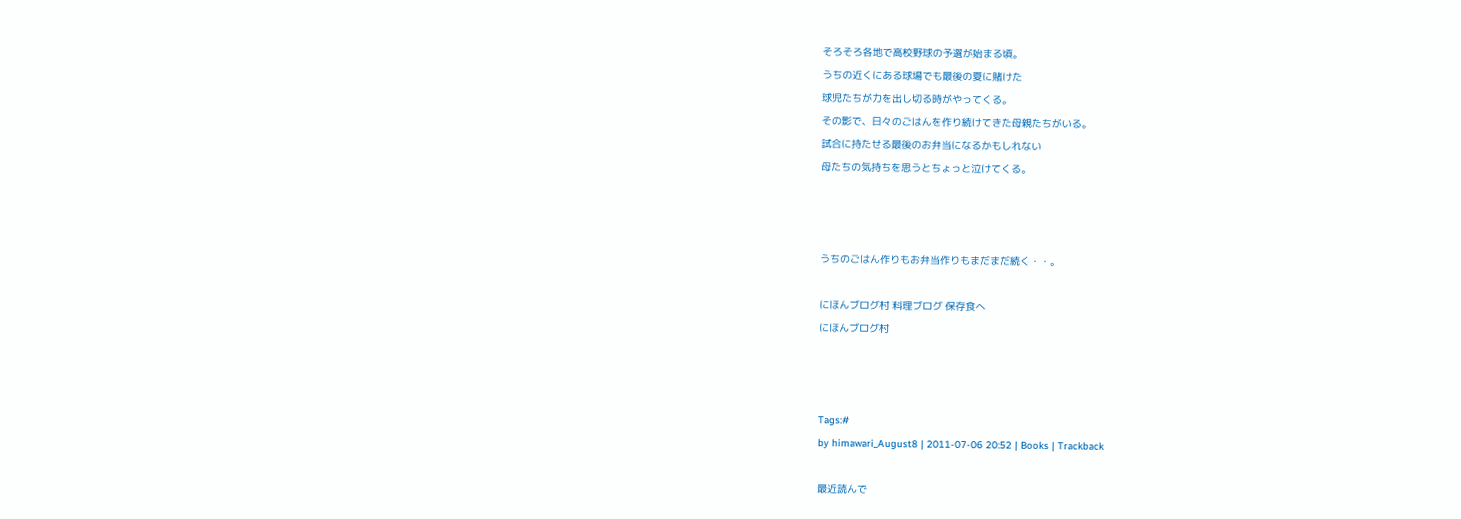そろそろ各地で高校野球の予選が始まる頃。
うちの近くにある球場でも最後の夏に賭けた
球児たちが力を出し切る時がやってくる。
その影で、日々のごはんを作り続けてきた母親たちがいる。
試合に持たせる最後のお弁当になるかもしれない
母たちの気持ちを思うとちょっと泣けてくる。



うちのごはん作りもお弁当作りもまだまだ続く・・。

にほんブログ村 料理ブログ 保存食へ
にほんブログ村



Tags:#
by himawari_August8 | 2011-07-06 20:52 | Books | Trackback

最近読んで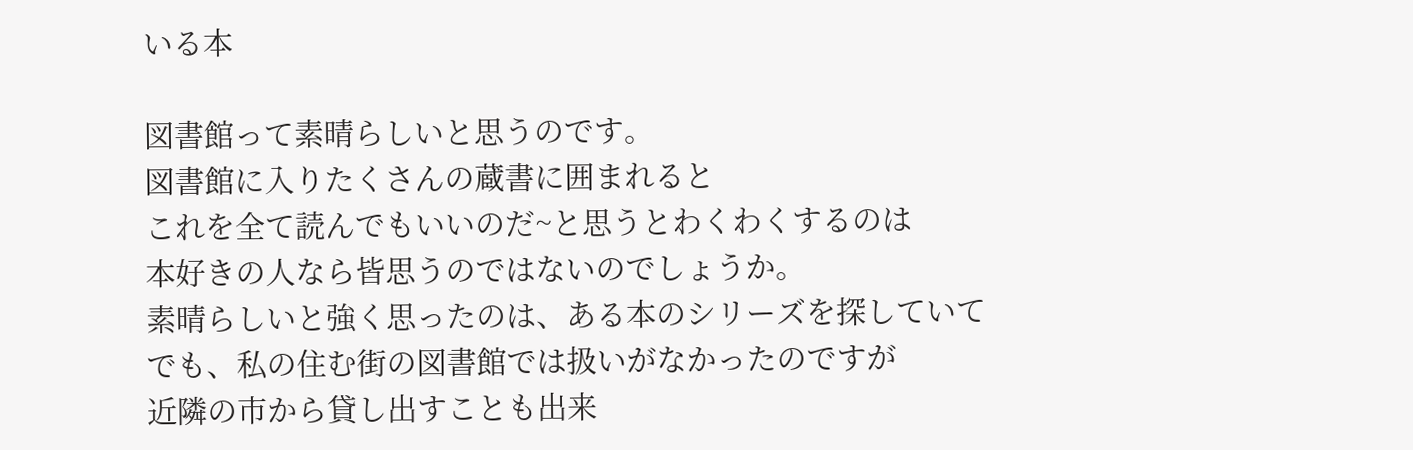いる本

図書館って素晴らしいと思うのです。
図書館に入りたくさんの蔵書に囲まれると
これを全て読んでもいいのだ~と思うとわくわくするのは
本好きの人なら皆思うのではないのでしょうか。
素晴らしいと強く思ったのは、ある本のシリーズを探していて
でも、私の住む街の図書館では扱いがなかったのですが
近隣の市から貸し出すことも出来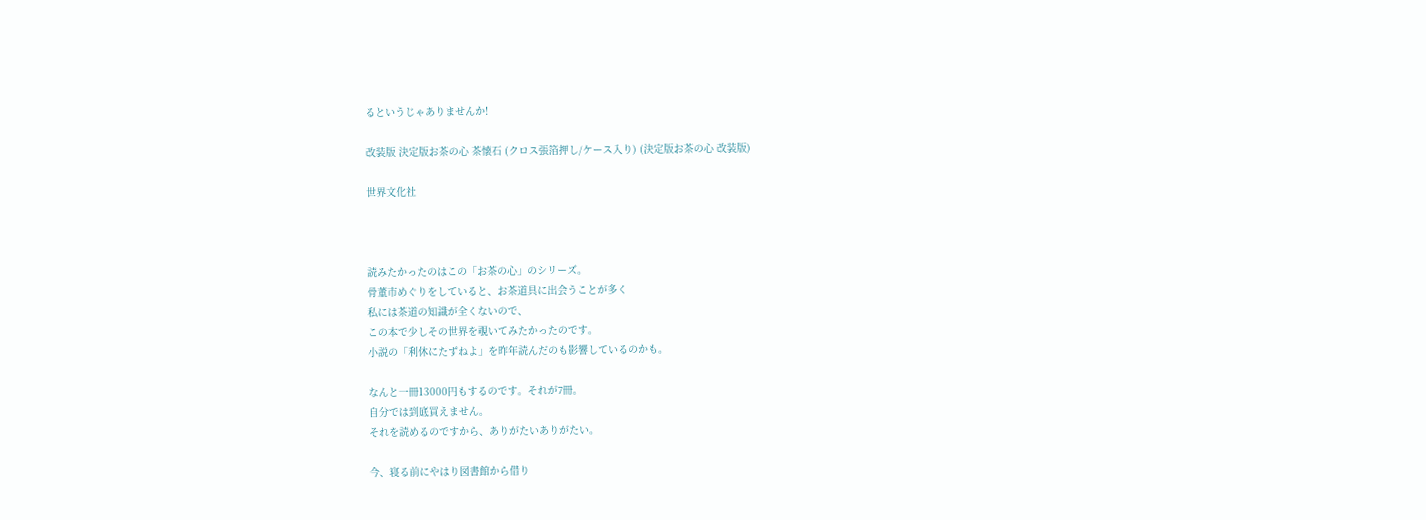るというじゃありませんか!

改装版 決定版お茶の心 茶懐石 (クロス張箔押し/ケース入り) (決定版お茶の心 改装版)

世界文化社



読みたかったのはこの「お茶の心」のシリーズ。
骨董市めぐりをしていると、お茶道具に出会うことが多く
私には茶道の知識が全くないので、
この本で少しその世界を覗いてみたかったのです。
小説の「利休にたずねよ」を昨年読んだのも影響しているのかも。

なんと一冊13000円もするのです。それが7冊。
自分では到底買えません。
それを読めるのですから、ありがたいありがたい。

今、寝る前にやはり図書館から借り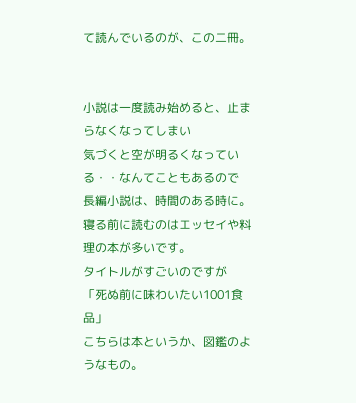て読んでいるのが、この二冊。


小説は一度読み始めると、止まらなくなってしまい
気づくと空が明るくなっている・・なんてこともあるので
長編小説は、時間のある時に。
寝る前に読むのはエッセイや料理の本が多いです。
タイトルがすごいのですが
「死ぬ前に味わいたい1001食品」
こちらは本というか、図鑑のようなもの。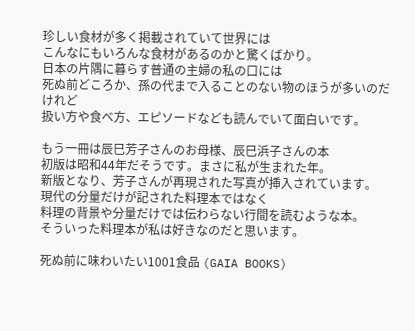珍しい食材が多く掲載されていて世界には
こんなにもいろんな食材があるのかと驚くばかり。
日本の片隅に暮らす普通の主婦の私の口には
死ぬ前どころか、孫の代まで入ることのない物のほうが多いのだけれど
扱い方や食べ方、エピソードなども読んでいて面白いです。

もう一冊は辰巳芳子さんのお母様、辰巳浜子さんの本
初版は昭和44年だそうです。まさに私が生まれた年。
新版となり、芳子さんが再現された写真が挿入されています。
現代の分量だけが記された料理本ではなく
料理の背景や分量だけでは伝わらない行間を読むような本。
そういった料理本が私は好きなのだと思います。

死ぬ前に味わいたい1001食品 (GAIA BOOKS)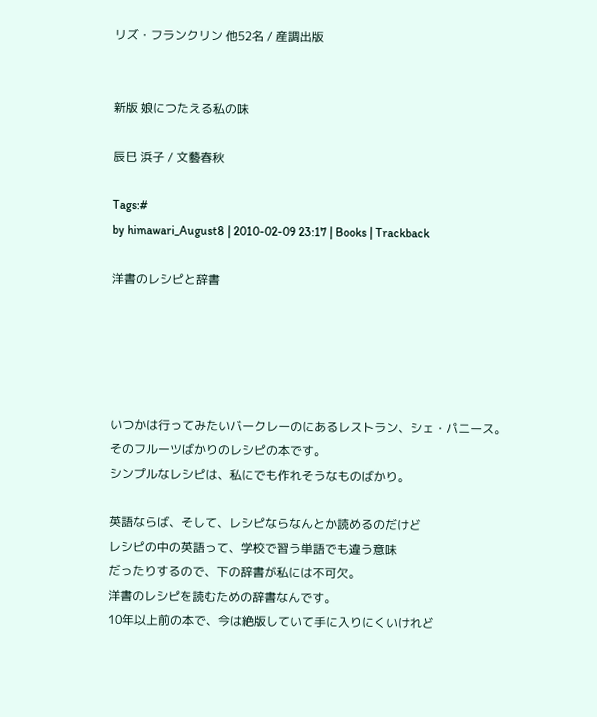リズ・フランクリン 他52名 / 産調出版


新版 娘につたえる私の味

辰巳 浜子 / 文藝春秋

Tags:#
by himawari_August8 | 2010-02-09 23:17 | Books | Trackback

洋書のレシピと辞書





いつかは行ってみたいバークレーのにあるレストラン、シェ・パニース。
そのフルーツばかりのレシピの本です。
シンプルなレシピは、私にでも作れそうなものばかり。

英語ならば、そして、レシピならなんとか読めるのだけど
レシピの中の英語って、学校で習う単語でも違う意味
だったりするので、下の辞書が私には不可欠。
洋書のレシピを読むための辞書なんです。
10年以上前の本で、今は絶版していて手に入りにくいけれど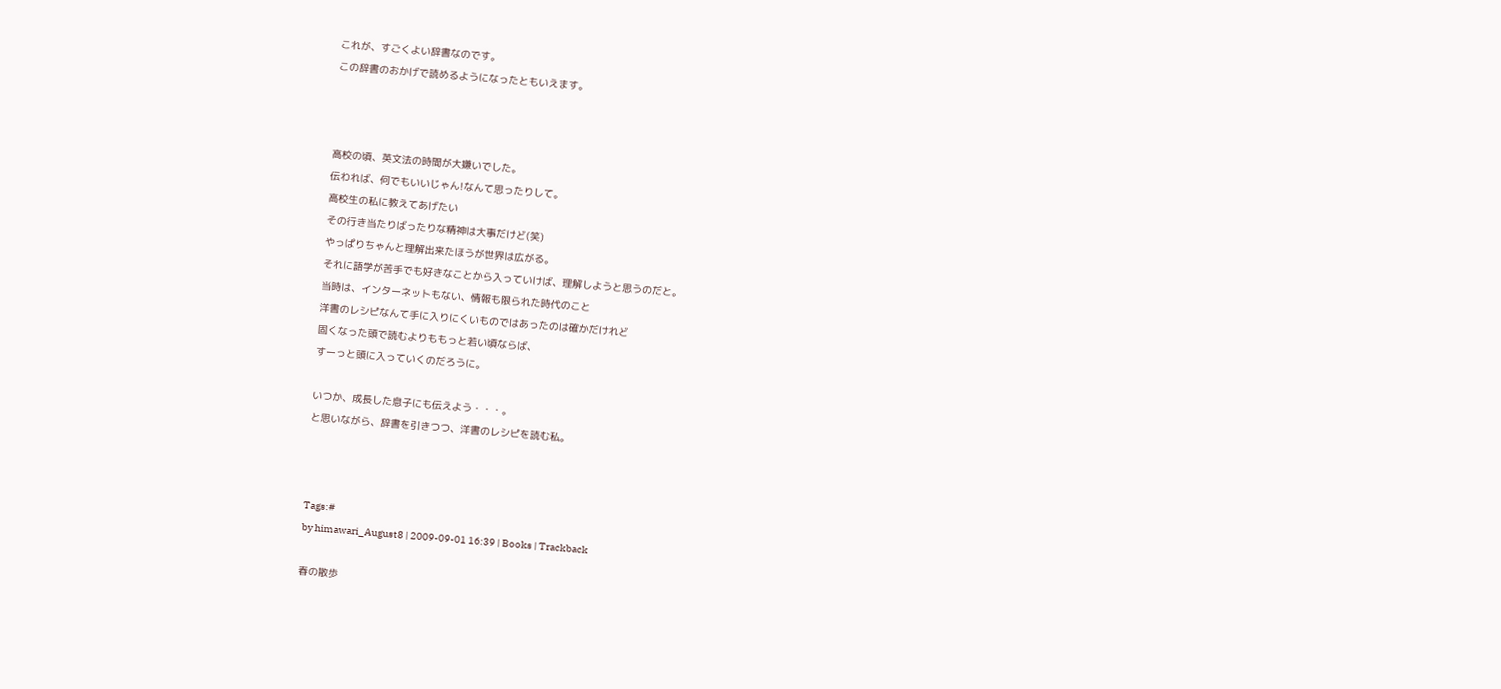これが、すごくよい辞書なのです。
この辞書のおかげで読めるようになったともいえます。



高校の頃、英文法の時間が大嫌いでした。
伝われば、何でもいいじゃん!なんて思ったりして。
高校生の私に教えてあげたい
その行き当たりばったりな精神は大事だけど(笑)
やっぱりちゃんと理解出来たほうが世界は広がる。
それに語学が苦手でも好きなことから入っていけば、理解しようと思うのだと。
当時は、インターネットもない、情報も限られた時代のこと
洋書のレシピなんて手に入りにくいものではあったのは確かだけれど
固くなった頭で読むよりももっと若い頃ならば、
すーっと頭に入っていくのだろうに。

いつか、成長した息子にも伝えよう・・・。
と思いながら、辞書を引きつつ、洋書のレシピを読む私。



Tags:#
by himawari_August8 | 2009-09-01 16:39 | Books | Trackback

春の散歩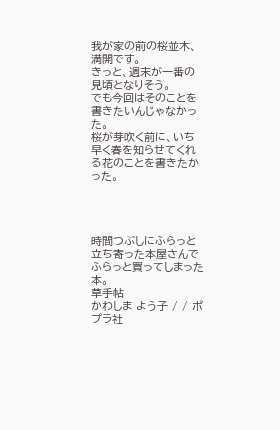我が家の前の桜並木、満開です。
きっと、週末が一番の見頃となりそう。
でも今回はそのことを書きたいんじゃなかった。
桜が芽吹く前に、いち早く春を知らせてくれる花のことを書きたかった。




時間つぶしにふらっと立ち寄った本屋さんで
ふらっと買ってしまった本。
草手帖
かわしま よう子 / / ポプラ社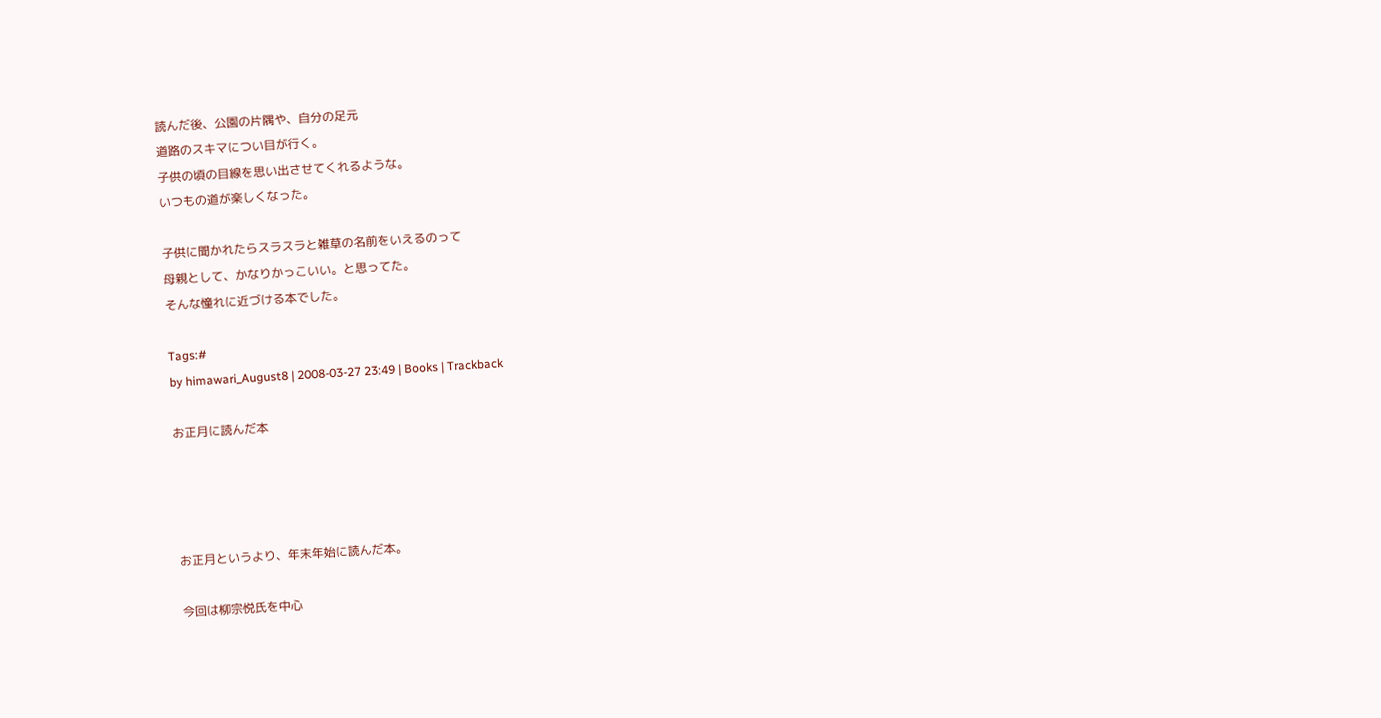読んだ後、公園の片隅や、自分の足元
道路のスキマについ目が行く。
子供の頃の目線を思い出させてくれるような。
いつもの道が楽しくなった。

子供に聞かれたらスラスラと雑草の名前をいえるのって
母親として、かなりかっこいい。と思ってた。
そんな憧れに近づける本でした。

Tags:#
by himawari_August8 | 2008-03-27 23:49 | Books | Trackback

お正月に読んだ本




お正月というより、年末年始に読んだ本。

今回は柳宗悦氏を中心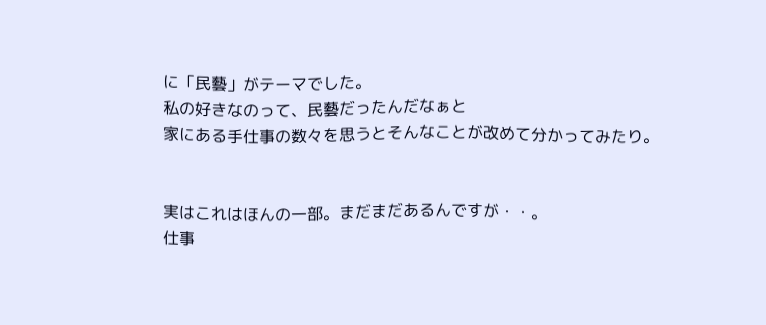に「民藝」がテーマでした。
私の好きなのって、民藝だったんだなぁと
家にある手仕事の数々を思うとそんなことが改めて分かってみたり。


実はこれはほんの一部。まだまだあるんですが・・。
仕事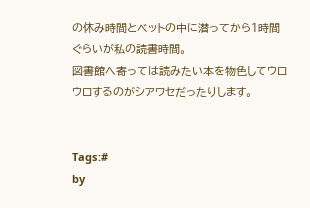の休み時間とベットの中に潜ってから1時間ぐらいが私の読書時間。
図書館へ寄っては読みたい本を物色してウロウロするのがシアワセだったりします。


Tags:#
by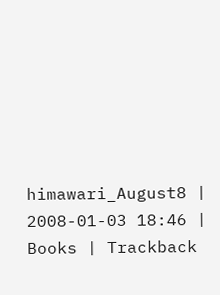himawari_August8 | 2008-01-03 18:46 | Books | Trackback